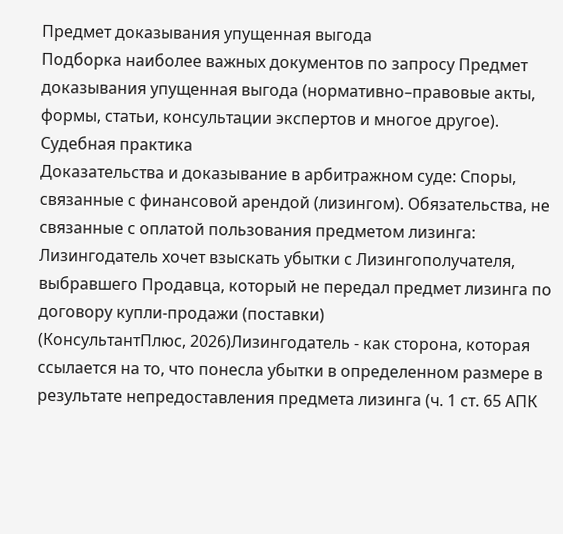Предмет доказывания упущенная выгода
Подборка наиболее важных документов по запросу Предмет доказывания упущенная выгода (нормативно–правовые акты, формы, статьи, консультации экспертов и многое другое).
Судебная практика
Доказательства и доказывание в арбитражном суде: Споры, связанные с финансовой арендой (лизингом). Обязательства, не связанные с оплатой пользования предметом лизинга: Лизингодатель хочет взыскать убытки с Лизингополучателя, выбравшего Продавца, который не передал предмет лизинга по договору купли-продажи (поставки)
(КонсультантПлюс, 2026)Лизингодатель - как сторона, которая ссылается на то, что понесла убытки в определенном размере в результате непредоставления предмета лизинга (ч. 1 ст. 65 АПК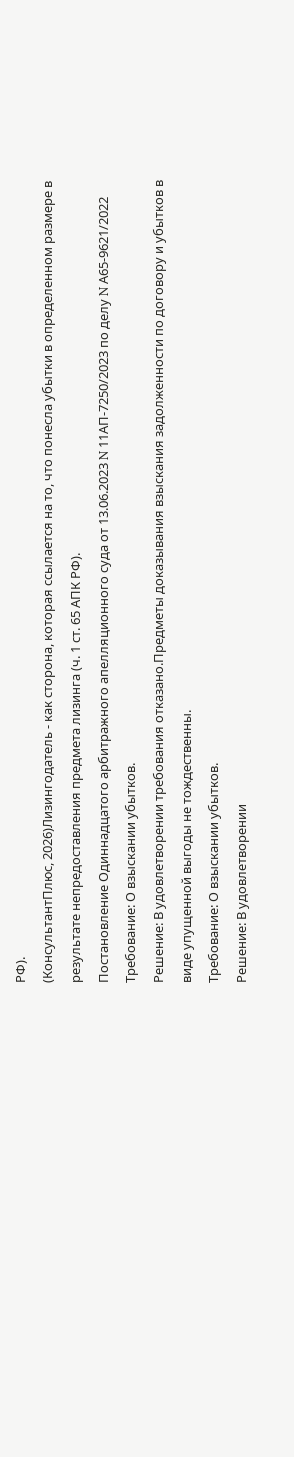РФ).
(КонсультантПлюс, 2026)Лизингодатель - как сторона, которая ссылается на то, что понесла убытки в определенном размере в результате непредоставления предмета лизинга (ч. 1 ст. 65 АПК РФ).
Постановление Одиннадцатого арбитражного апелляционного суда от 13.06.2023 N 11АП-7250/2023 по делу N А65-9621/2022
Требование: О взыскании убытков.
Решение: В удовлетворении требования отказано.Предметы доказывания взыскания задолженности по договору и убытков в виде упущенной выгоды не тождественны.
Требование: О взыскании убытков.
Решение: В удовлетворении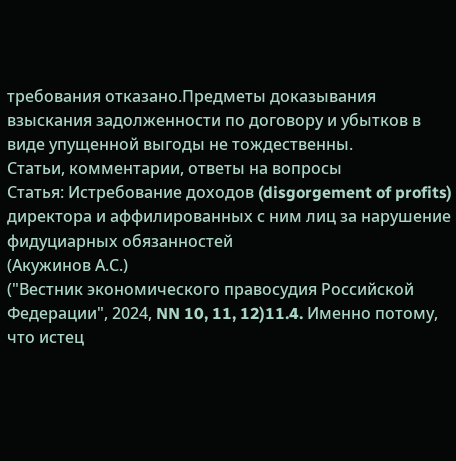требования отказано.Предметы доказывания взыскания задолженности по договору и убытков в виде упущенной выгоды не тождественны.
Статьи, комментарии, ответы на вопросы
Статья: Истребование доходов (disgorgement of profits) директора и аффилированных с ним лиц за нарушение фидуциарных обязанностей
(Акужинов А.С.)
("Вестник экономического правосудия Российской Федерации", 2024, NN 10, 11, 12)11.4. Именно потому, что истец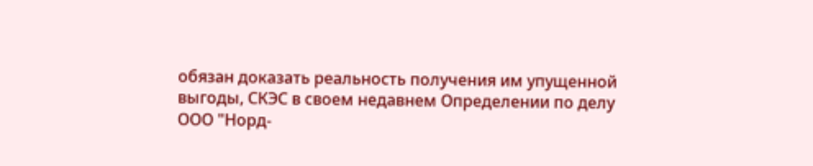обязан доказать реальность получения им упущенной выгоды, СКЭС в своем недавнем Определении по делу ООО "Норд-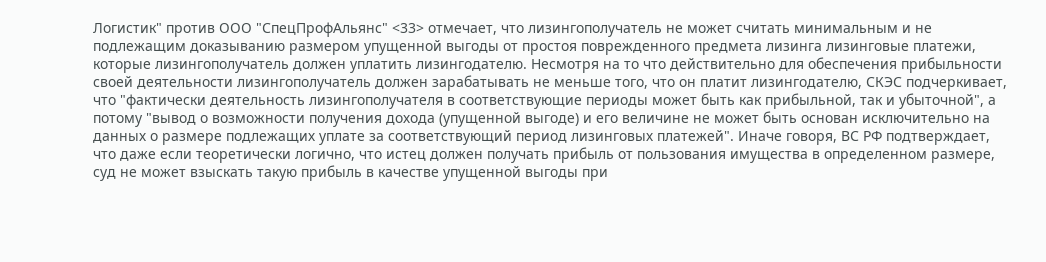Логистик" против ООО "СпецПрофАльянс" <33> отмечает, что лизингополучатель не может считать минимальным и не подлежащим доказыванию размером упущенной выгоды от простоя поврежденного предмета лизинга лизинговые платежи, которые лизингополучатель должен уплатить лизингодателю. Несмотря на то что действительно для обеспечения прибыльности своей деятельности лизингополучатель должен зарабатывать не меньше того, что он платит лизингодателю, СКЭС подчеркивает, что "фактически деятельность лизингополучателя в соответствующие периоды может быть как прибыльной, так и убыточной", а потому "вывод о возможности получения дохода (упущенной выгоде) и его величине не может быть основан исключительно на данных о размере подлежащих уплате за соответствующий период лизинговых платежей". Иначе говоря, ВС РФ подтверждает, что даже если теоретически логично, что истец должен получать прибыль от пользования имущества в определенном размере, суд не может взыскать такую прибыль в качестве упущенной выгоды при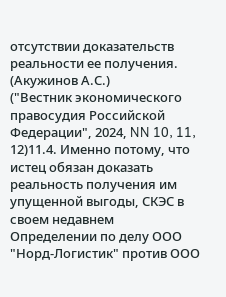отсутствии доказательств реальности ее получения.
(Акужинов А.С.)
("Вестник экономического правосудия Российской Федерации", 2024, NN 10, 11, 12)11.4. Именно потому, что истец обязан доказать реальность получения им упущенной выгоды, СКЭС в своем недавнем Определении по делу ООО "Норд-Логистик" против ООО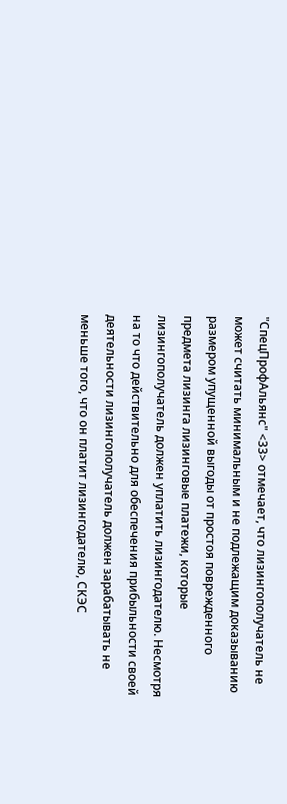"СпецПрофАльянс" <33> отмечает, что лизингополучатель не может считать минимальным и не подлежащим доказыванию размером упущенной выгоды от простоя поврежденного предмета лизинга лизинговые платежи, которые лизингополучатель должен уплатить лизингодателю. Несмотря на то что действительно для обеспечения прибыльности своей деятельности лизингополучатель должен зарабатывать не меньше того, что он платит лизингодателю, СКЭС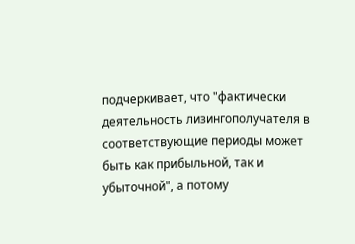подчеркивает, что "фактически деятельность лизингополучателя в соответствующие периоды может быть как прибыльной, так и убыточной", а потому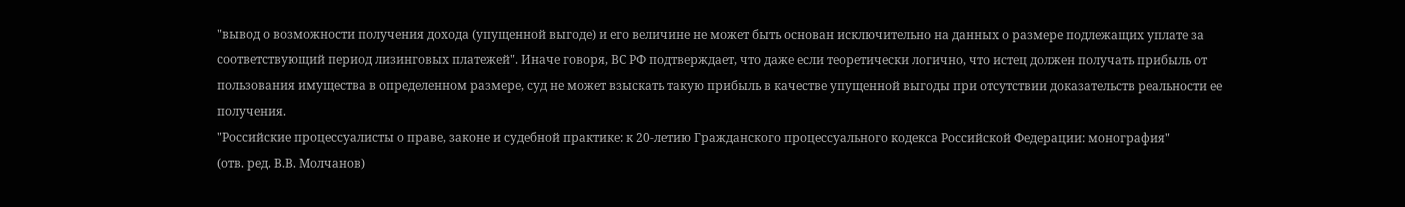"вывод о возможности получения дохода (упущенной выгоде) и его величине не может быть основан исключительно на данных о размере подлежащих уплате за соответствующий период лизинговых платежей". Иначе говоря, ВС РФ подтверждает, что даже если теоретически логично, что истец должен получать прибыль от пользования имущества в определенном размере, суд не может взыскать такую прибыль в качестве упущенной выгоды при отсутствии доказательств реальности ее получения.
"Российские процессуалисты о праве, законе и судебной практике: к 20-летию Гражданского процессуального кодекса Российской Федерации: монография"
(отв. ред. В.В. Молчанов)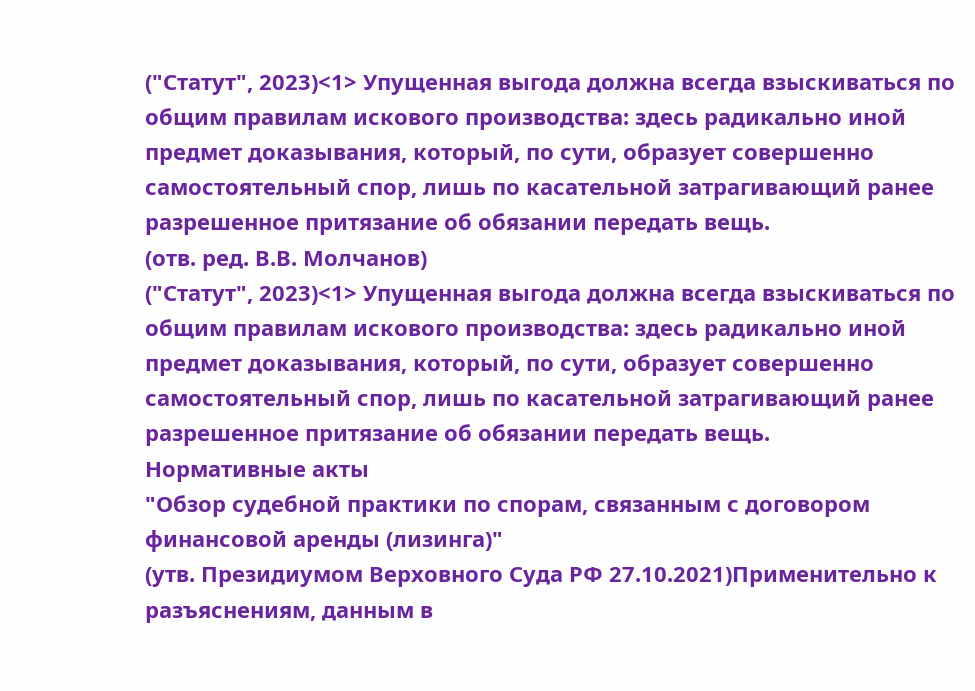("Статут", 2023)<1> Упущенная выгода должна всегда взыскиваться по общим правилам искового производства: здесь радикально иной предмет доказывания, который, по сути, образует совершенно самостоятельный спор, лишь по касательной затрагивающий ранее разрешенное притязание об обязании передать вещь.
(отв. ред. В.В. Молчанов)
("Статут", 2023)<1> Упущенная выгода должна всегда взыскиваться по общим правилам искового производства: здесь радикально иной предмет доказывания, который, по сути, образует совершенно самостоятельный спор, лишь по касательной затрагивающий ранее разрешенное притязание об обязании передать вещь.
Нормативные акты
"Обзор судебной практики по спорам, связанным с договором финансовой аренды (лизинга)"
(утв. Президиумом Верховного Суда РФ 27.10.2021)Применительно к разъяснениям, данным в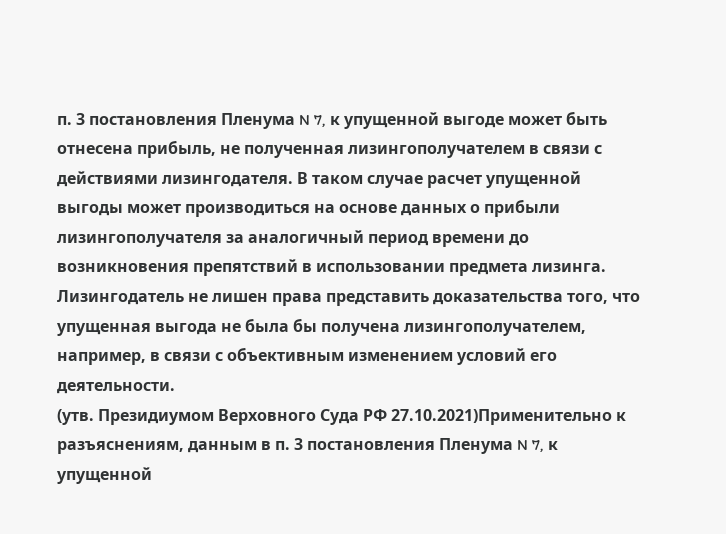п. 3 постановления Пленума N 7, к упущенной выгоде может быть отнесена прибыль, не полученная лизингополучателем в связи с действиями лизингодателя. В таком случае расчет упущенной выгоды может производиться на основе данных о прибыли лизингополучателя за аналогичный период времени до возникновения препятствий в использовании предмета лизинга. Лизингодатель не лишен права представить доказательства того, что упущенная выгода не была бы получена лизингополучателем, например, в связи с объективным изменением условий его деятельности.
(утв. Президиумом Верховного Суда РФ 27.10.2021)Применительно к разъяснениям, данным в п. 3 постановления Пленума N 7, к упущенной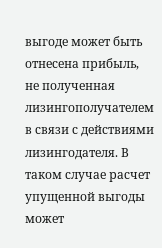выгоде может быть отнесена прибыль, не полученная лизингополучателем в связи с действиями лизингодателя. В таком случае расчет упущенной выгоды может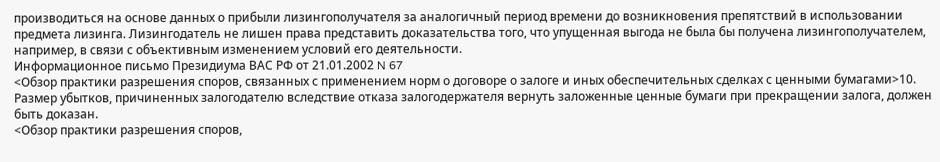производиться на основе данных о прибыли лизингополучателя за аналогичный период времени до возникновения препятствий в использовании предмета лизинга. Лизингодатель не лишен права представить доказательства того, что упущенная выгода не была бы получена лизингополучателем, например, в связи с объективным изменением условий его деятельности.
Информационное письмо Президиума ВАС РФ от 21.01.2002 N 67
<Обзор практики разрешения споров, связанных с применением норм о договоре о залоге и иных обеспечительных сделках с ценными бумагами>10. Размер убытков, причиненных залогодателю вследствие отказа залогодержателя вернуть заложенные ценные бумаги при прекращении залога, должен быть доказан.
<Обзор практики разрешения споров,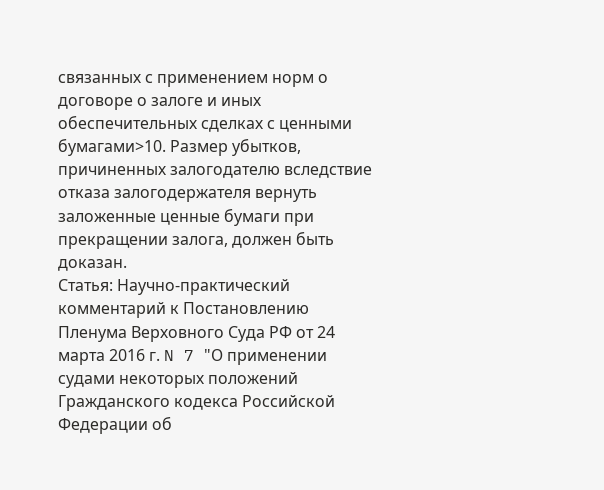связанных с применением норм о договоре о залоге и иных обеспечительных сделках с ценными бумагами>10. Размер убытков, причиненных залогодателю вследствие отказа залогодержателя вернуть заложенные ценные бумаги при прекращении залога, должен быть доказан.
Статья: Научно-практический комментарий к Постановлению Пленума Верховного Суда РФ от 24 марта 2016 г. N 7 "О применении судами некоторых положений Гражданского кодекса Российской Федерации об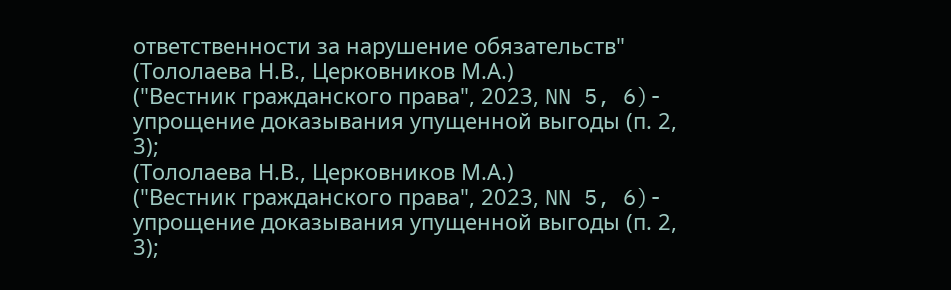ответственности за нарушение обязательств"
(Тололаева Н.В., Церковников М.А.)
("Вестник гражданского права", 2023, NN 5, 6)- упрощение доказывания упущенной выгоды (п. 2, 3);
(Тололаева Н.В., Церковников М.А.)
("Вестник гражданского права", 2023, NN 5, 6)- упрощение доказывания упущенной выгоды (п. 2, 3);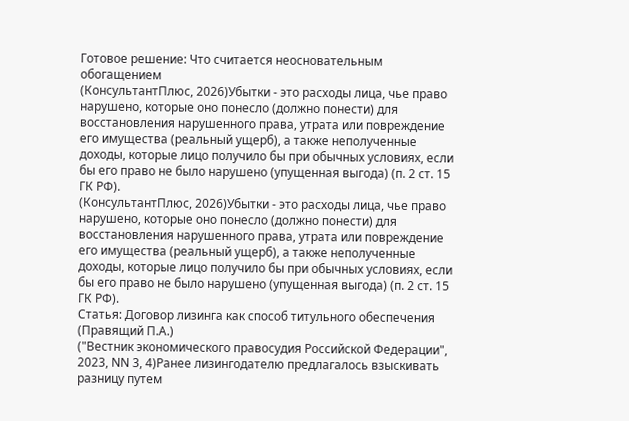Готовое решение: Что считается неосновательным обогащением
(КонсультантПлюс, 2026)Убытки - это расходы лица, чье право нарушено, которые оно понесло (должно понести) для восстановления нарушенного права, утрата или повреждение его имущества (реальный ущерб), а также неполученные доходы, которые лицо получило бы при обычных условиях, если бы его право не было нарушено (упущенная выгода) (п. 2 ст. 15 ГК РФ).
(КонсультантПлюс, 2026)Убытки - это расходы лица, чье право нарушено, которые оно понесло (должно понести) для восстановления нарушенного права, утрата или повреждение его имущества (реальный ущерб), а также неполученные доходы, которые лицо получило бы при обычных условиях, если бы его право не было нарушено (упущенная выгода) (п. 2 ст. 15 ГК РФ).
Статья: Договор лизинга как способ титульного обеспечения
(Правящий П.А.)
("Вестник экономического правосудия Российской Федерации", 2023, NN 3, 4)Ранее лизингодателю предлагалось взыскивать разницу путем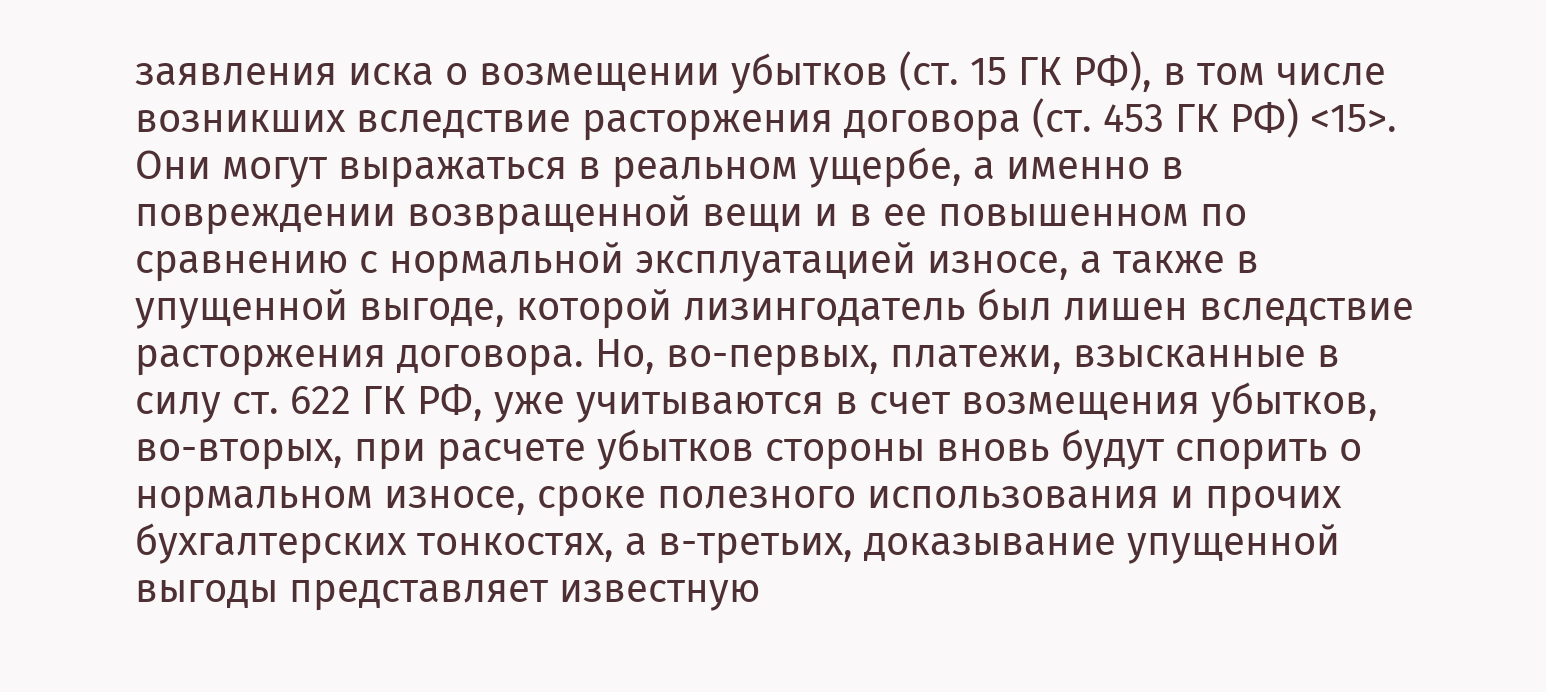заявления иска о возмещении убытков (ст. 15 ГК РФ), в том числе возникших вследствие расторжения договора (ст. 453 ГК РФ) <15>. Они могут выражаться в реальном ущербе, а именно в повреждении возвращенной вещи и в ее повышенном по сравнению с нормальной эксплуатацией износе, а также в упущенной выгоде, которой лизингодатель был лишен вследствие расторжения договора. Но, во-первых, платежи, взысканные в силу ст. 622 ГК РФ, уже учитываются в счет возмещения убытков, во-вторых, при расчете убытков стороны вновь будут спорить о нормальном износе, сроке полезного использования и прочих бухгалтерских тонкостях, а в-третьих, доказывание упущенной выгоды представляет известную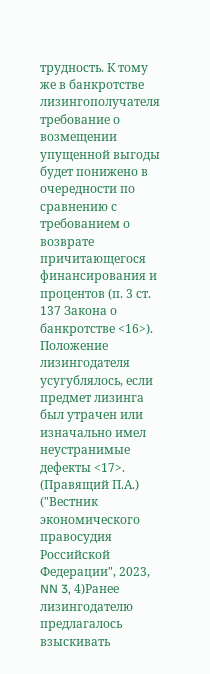трудность. К тому же в банкротстве лизингополучателя требование о возмещении упущенной выгоды будет понижено в очередности по сравнению с требованием о возврате причитающегося финансирования и процентов (п. 3 ст. 137 Закона о банкротстве <16>). Положение лизингодателя усугублялось, если предмет лизинга был утрачен или изначально имел неустранимые дефекты <17>.
(Правящий П.А.)
("Вестник экономического правосудия Российской Федерации", 2023, NN 3, 4)Ранее лизингодателю предлагалось взыскивать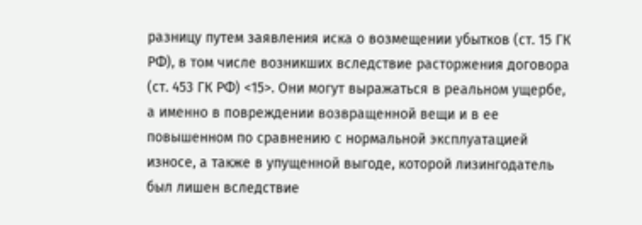разницу путем заявления иска о возмещении убытков (ст. 15 ГК РФ), в том числе возникших вследствие расторжения договора (ст. 453 ГК РФ) <15>. Они могут выражаться в реальном ущербе, а именно в повреждении возвращенной вещи и в ее повышенном по сравнению с нормальной эксплуатацией износе, а также в упущенной выгоде, которой лизингодатель был лишен вследствие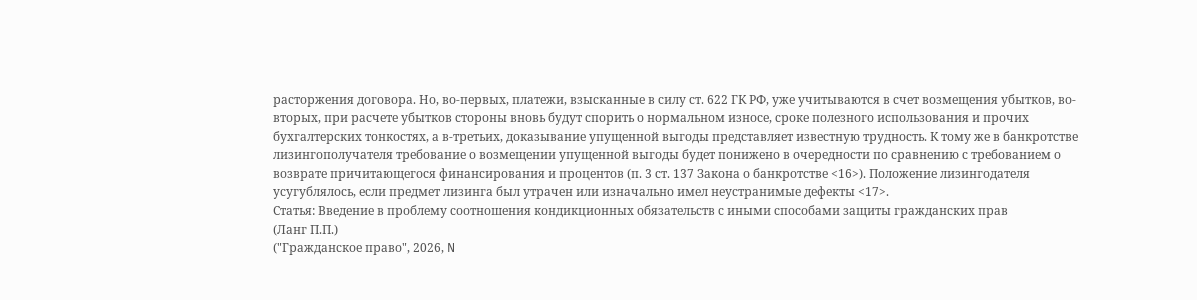расторжения договора. Но, во-первых, платежи, взысканные в силу ст. 622 ГК РФ, уже учитываются в счет возмещения убытков, во-вторых, при расчете убытков стороны вновь будут спорить о нормальном износе, сроке полезного использования и прочих бухгалтерских тонкостях, а в-третьих, доказывание упущенной выгоды представляет известную трудность. К тому же в банкротстве лизингополучателя требование о возмещении упущенной выгоды будет понижено в очередности по сравнению с требованием о возврате причитающегося финансирования и процентов (п. 3 ст. 137 Закона о банкротстве <16>). Положение лизингодателя усугублялось, если предмет лизинга был утрачен или изначально имел неустранимые дефекты <17>.
Статья: Введение в проблему соотношения кондикционных обязательств с иными способами защиты гражданских прав
(Ланг П.П.)
("Гражданское право", 2026, N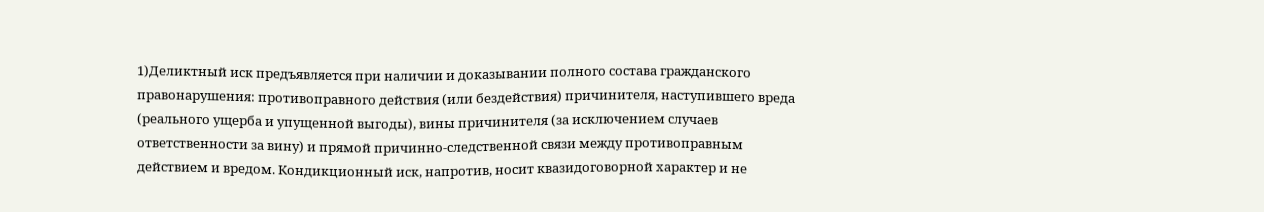1)Деликтный иск предъявляется при наличии и доказывании полного состава гражданского правонарушения: противоправного действия (или бездействия) причинителя, наступившего вреда (реального ущерба и упущенной выгоды), вины причинителя (за исключением случаев ответственности за вину) и прямой причинно-следственной связи между противоправным действием и вредом. Кондикционный иск, напротив, носит квазидоговорной характер и не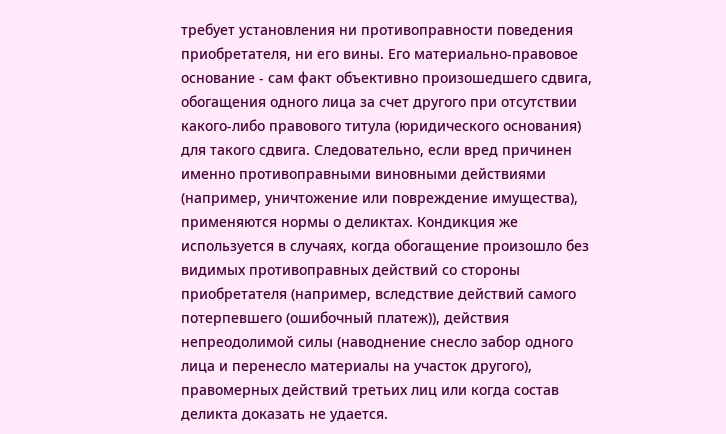требует установления ни противоправности поведения приобретателя, ни его вины. Его материально-правовое основание - сам факт объективно произошедшего сдвига, обогащения одного лица за счет другого при отсутствии какого-либо правового титула (юридического основания) для такого сдвига. Следовательно, если вред причинен именно противоправными виновными действиями (например, уничтожение или повреждение имущества), применяются нормы о деликтах. Кондикция же используется в случаях, когда обогащение произошло без видимых противоправных действий со стороны приобретателя (например, вследствие действий самого потерпевшего (ошибочный платеж)), действия непреодолимой силы (наводнение снесло забор одного лица и перенесло материалы на участок другого), правомерных действий третьих лиц или когда состав деликта доказать не удается.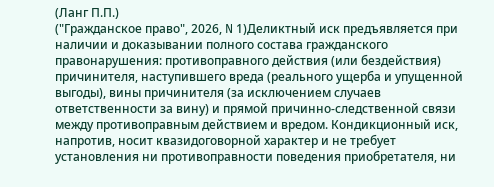(Ланг П.П.)
("Гражданское право", 2026, N 1)Деликтный иск предъявляется при наличии и доказывании полного состава гражданского правонарушения: противоправного действия (или бездействия) причинителя, наступившего вреда (реального ущерба и упущенной выгоды), вины причинителя (за исключением случаев ответственности за вину) и прямой причинно-следственной связи между противоправным действием и вредом. Кондикционный иск, напротив, носит квазидоговорной характер и не требует установления ни противоправности поведения приобретателя, ни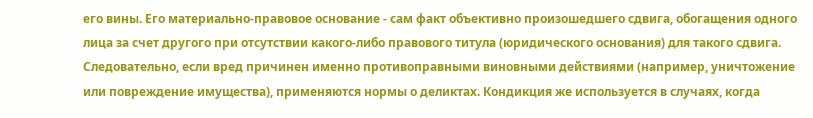его вины. Его материально-правовое основание - сам факт объективно произошедшего сдвига, обогащения одного лица за счет другого при отсутствии какого-либо правового титула (юридического основания) для такого сдвига. Следовательно, если вред причинен именно противоправными виновными действиями (например, уничтожение или повреждение имущества), применяются нормы о деликтах. Кондикция же используется в случаях, когда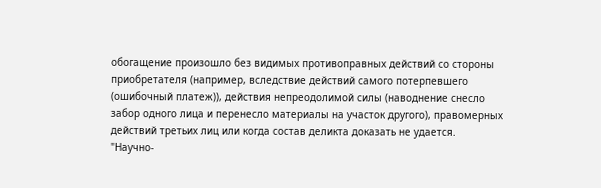обогащение произошло без видимых противоправных действий со стороны приобретателя (например, вследствие действий самого потерпевшего (ошибочный платеж)), действия непреодолимой силы (наводнение снесло забор одного лица и перенесло материалы на участок другого), правомерных действий третьих лиц или когда состав деликта доказать не удается.
"Научно-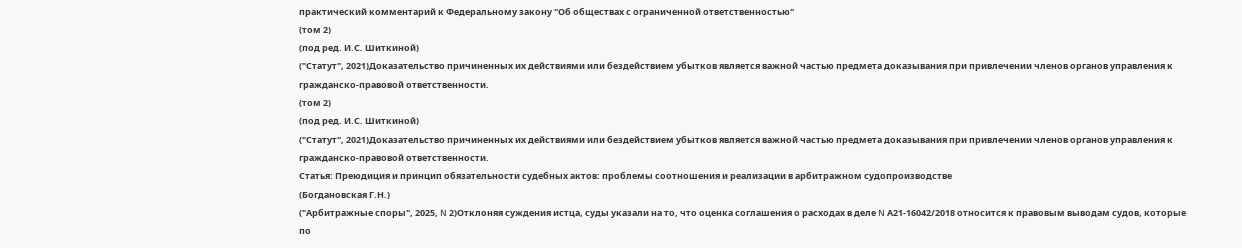практический комментарий к Федеральному закону "Об обществах с ограниченной ответственностью"
(том 2)
(под ред. И.С. Шиткиной)
("Статут", 2021)Доказательство причиненных их действиями или бездействием убытков является важной частью предмета доказывания при привлечении членов органов управления к гражданско-правовой ответственности.
(том 2)
(под ред. И.С. Шиткиной)
("Статут", 2021)Доказательство причиненных их действиями или бездействием убытков является важной частью предмета доказывания при привлечении членов органов управления к гражданско-правовой ответственности.
Статья: Преюдиция и принцип обязательности судебных актов: проблемы соотношения и реализации в арбитражном судопроизводстве
(Богдановская Г.Н.)
("Арбитражные споры", 2025, N 2)Отклоняя суждения истца, суды указали на то, что оценка соглашения о расходах в деле N А21-16042/2018 относится к правовым выводам судов, которые по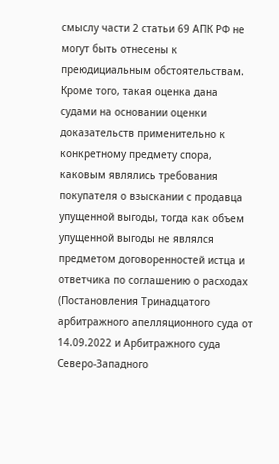смыслу части 2 статьи 69 АПК РФ не могут быть отнесены к преюдициальным обстоятельствам. Кроме того, такая оценка дана судами на основании оценки доказательств применительно к конкретному предмету спора, каковым являлись требования покупателя о взыскании с продавца упущенной выгоды, тогда как объем упущенной выгоды не являлся предметом договоренностей истца и ответчика по соглашению о расходах (Постановления Тринадцатого арбитражного апелляционного суда от 14.09.2022 и Арбитражного суда Северо-Западного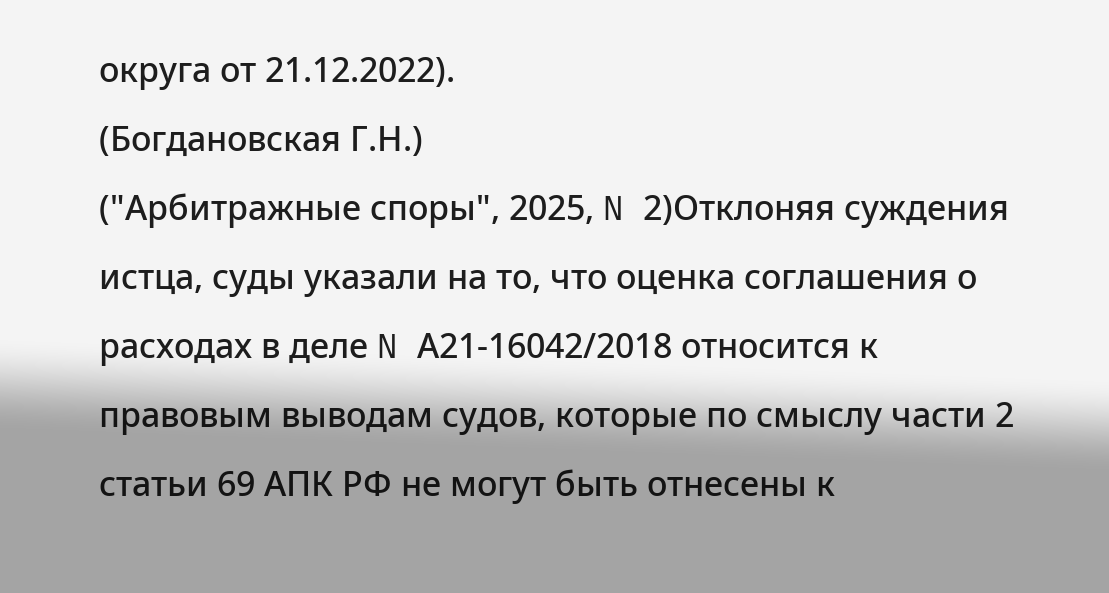округа от 21.12.2022).
(Богдановская Г.Н.)
("Арбитражные споры", 2025, N 2)Отклоняя суждения истца, суды указали на то, что оценка соглашения о расходах в деле N А21-16042/2018 относится к правовым выводам судов, которые по смыслу части 2 статьи 69 АПК РФ не могут быть отнесены к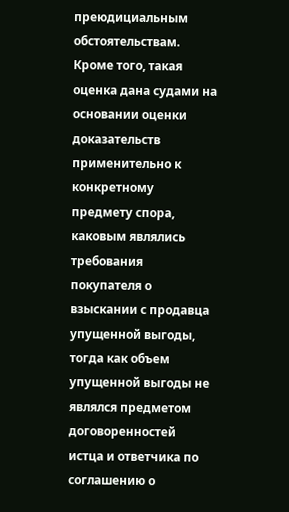преюдициальным обстоятельствам. Кроме того, такая оценка дана судами на основании оценки доказательств применительно к конкретному предмету спора, каковым являлись требования покупателя о взыскании с продавца упущенной выгоды, тогда как объем упущенной выгоды не являлся предметом договоренностей истца и ответчика по соглашению о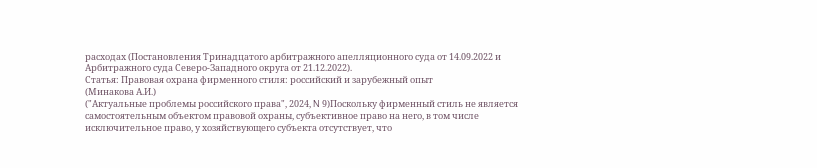расходах (Постановления Тринадцатого арбитражного апелляционного суда от 14.09.2022 и Арбитражного суда Северо-Западного округа от 21.12.2022).
Статья: Правовая охрана фирменного стиля: российский и зарубежный опыт
(Минакова А.И.)
("Актуальные проблемы российского права", 2024, N 9)Поскольку фирменный стиль не является самостоятельным объектом правовой охраны, субъективное право на него, в том числе исключительное право, у хозяйствующего субъекта отсутствует, что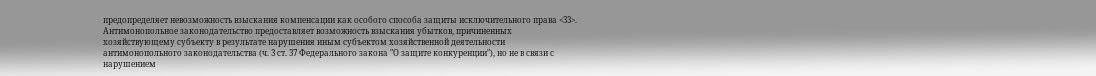предопределяет невозможность взыскания компенсации как особого способа защиты исключительного права <33>. Антимонопольное законодательство предоставляет возможность взыскания убытков, причиненных хозяйствующему субъекту в результате нарушения иным субъектом хозяйственной деятельности антимонопольного законодательства (ч. 3 ст. 37 Федерального закона "О защите конкуренции"), но не в связи с нарушением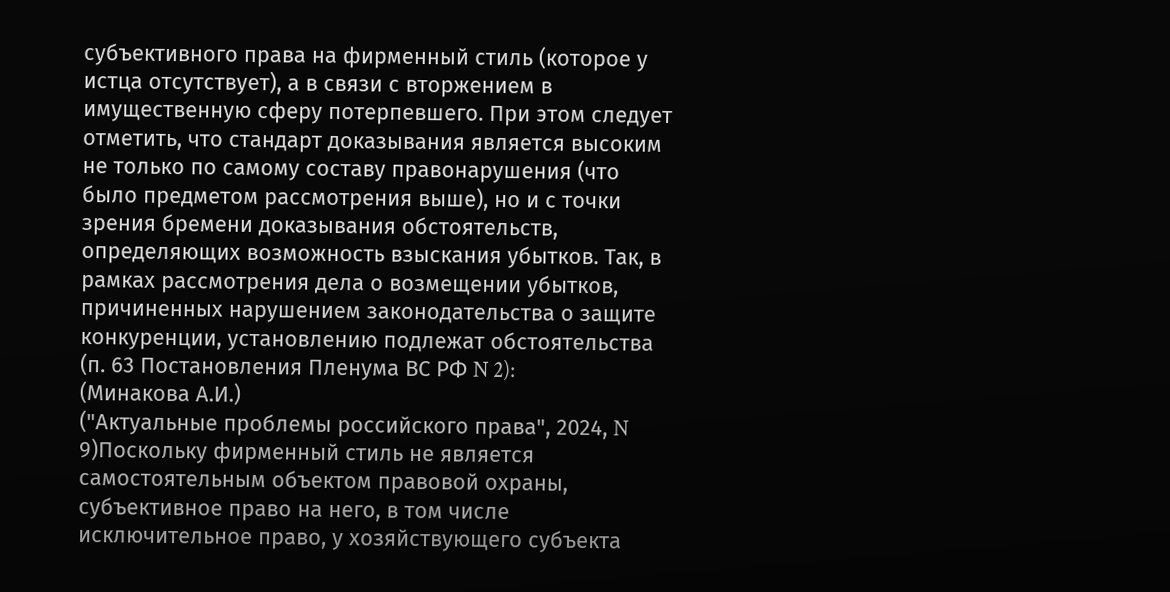субъективного права на фирменный стиль (которое у истца отсутствует), а в связи с вторжением в имущественную сферу потерпевшего. При этом следует отметить, что стандарт доказывания является высоким не только по самому составу правонарушения (что было предметом рассмотрения выше), но и с точки зрения бремени доказывания обстоятельств, определяющих возможность взыскания убытков. Так, в рамках рассмотрения дела о возмещении убытков, причиненных нарушением законодательства о защите конкуренции, установлению подлежат обстоятельства (п. 63 Постановления Пленума ВС РФ N 2):
(Минакова А.И.)
("Актуальные проблемы российского права", 2024, N 9)Поскольку фирменный стиль не является самостоятельным объектом правовой охраны, субъективное право на него, в том числе исключительное право, у хозяйствующего субъекта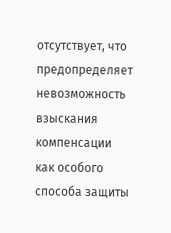отсутствует, что предопределяет невозможность взыскания компенсации как особого способа защиты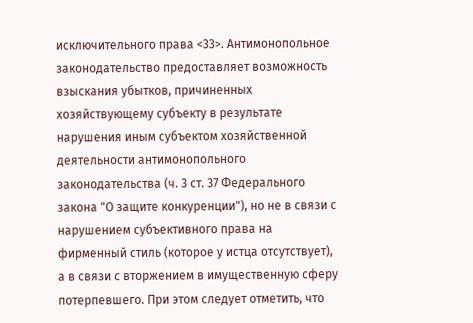исключительного права <33>. Антимонопольное законодательство предоставляет возможность взыскания убытков, причиненных хозяйствующему субъекту в результате нарушения иным субъектом хозяйственной деятельности антимонопольного законодательства (ч. 3 ст. 37 Федерального закона "О защите конкуренции"), но не в связи с нарушением субъективного права на фирменный стиль (которое у истца отсутствует), а в связи с вторжением в имущественную сферу потерпевшего. При этом следует отметить, что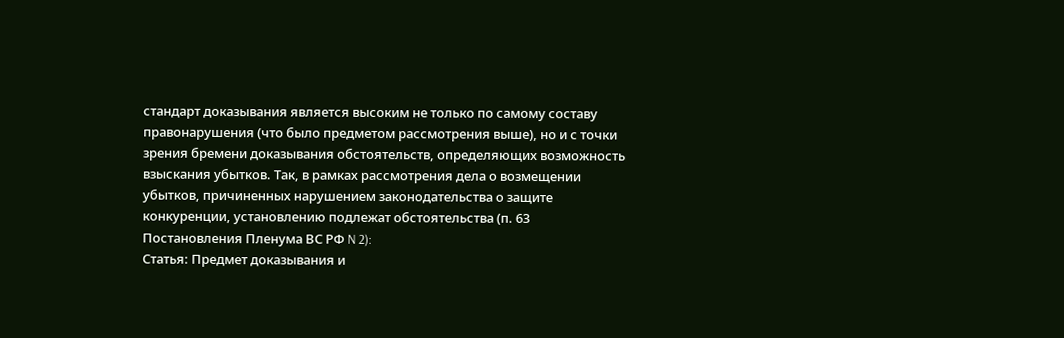стандарт доказывания является высоким не только по самому составу правонарушения (что было предметом рассмотрения выше), но и с точки зрения бремени доказывания обстоятельств, определяющих возможность взыскания убытков. Так, в рамках рассмотрения дела о возмещении убытков, причиненных нарушением законодательства о защите конкуренции, установлению подлежат обстоятельства (п. 63 Постановления Пленума ВС РФ N 2):
Статья: Предмет доказывания и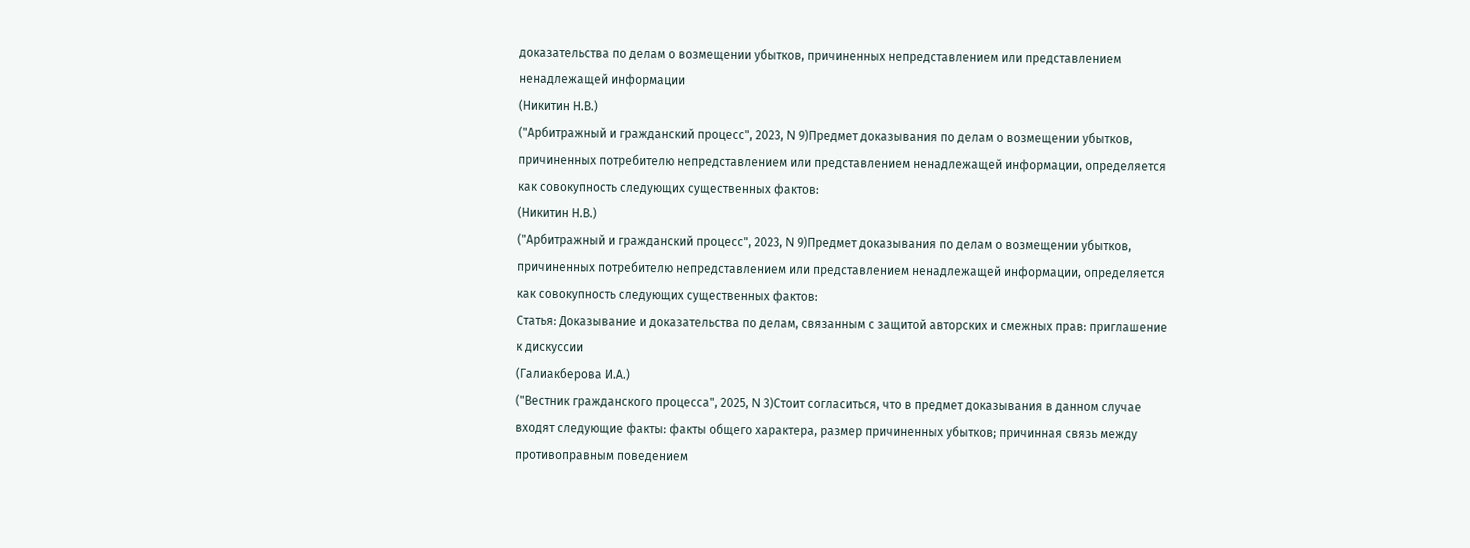доказательства по делам о возмещении убытков, причиненных непредставлением или представлением ненадлежащей информации
(Никитин Н.В.)
("Арбитражный и гражданский процесс", 2023, N 9)Предмет доказывания по делам о возмещении убытков, причиненных потребителю непредставлением или представлением ненадлежащей информации, определяется как совокупность следующих существенных фактов:
(Никитин Н.В.)
("Арбитражный и гражданский процесс", 2023, N 9)Предмет доказывания по делам о возмещении убытков, причиненных потребителю непредставлением или представлением ненадлежащей информации, определяется как совокупность следующих существенных фактов:
Статья: Доказывание и доказательства по делам, связанным с защитой авторских и смежных прав: приглашение к дискуссии
(Галиакберова И.А.)
("Вестник гражданского процесса", 2025, N 3)Стоит согласиться, что в предмет доказывания в данном случае входят следующие факты: факты общего характера, размер причиненных убытков; причинная связь между противоправным поведением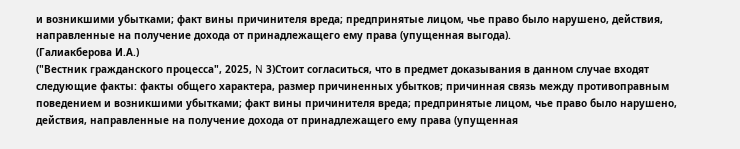и возникшими убытками; факт вины причинителя вреда; предпринятые лицом, чье право было нарушено, действия, направленные на получение дохода от принадлежащего ему права (упущенная выгода).
(Галиакберова И.А.)
("Вестник гражданского процесса", 2025, N 3)Стоит согласиться, что в предмет доказывания в данном случае входят следующие факты: факты общего характера, размер причиненных убытков; причинная связь между противоправным поведением и возникшими убытками; факт вины причинителя вреда; предпринятые лицом, чье право было нарушено, действия, направленные на получение дохода от принадлежащего ему права (упущенная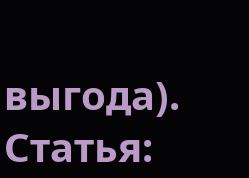выгода).
Статья: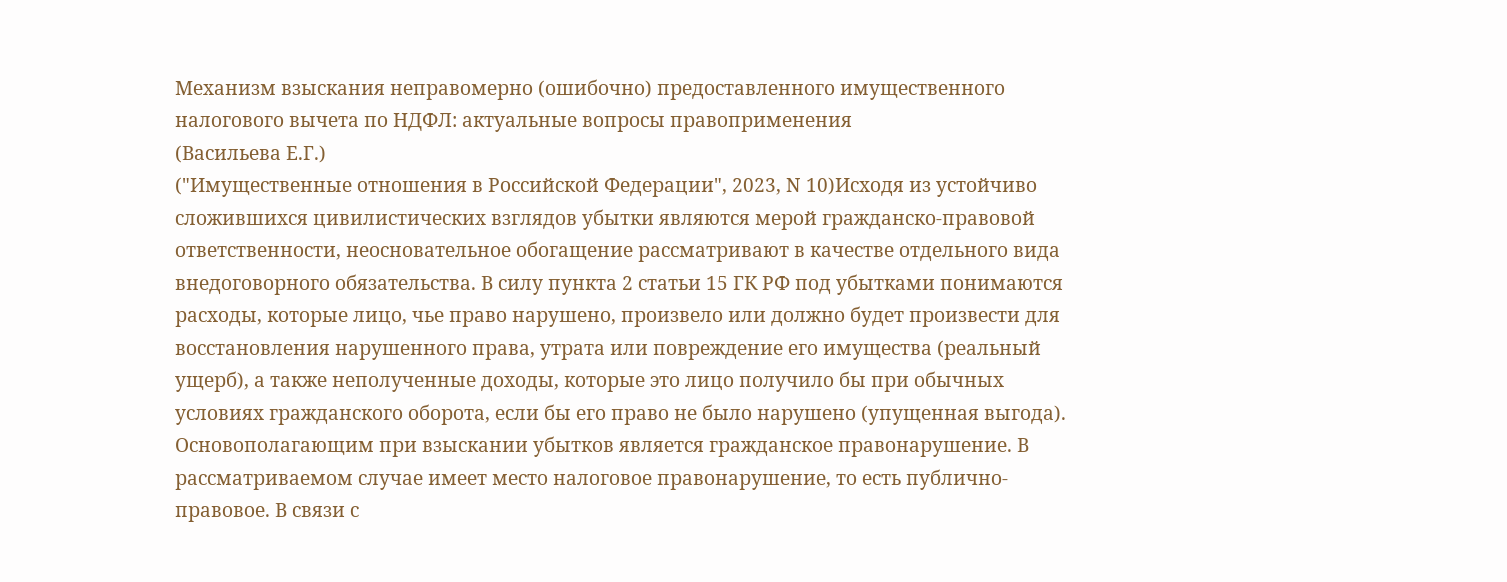Механизм взыскания неправомерно (ошибочно) предоставленного имущественного налогового вычета по НДФЛ: актуальные вопросы правоприменения
(Васильева Е.Г.)
("Имущественные отношения в Российской Федерации", 2023, N 10)Исходя из устойчиво сложившихся цивилистических взглядов убытки являются мерой гражданско-правовой ответственности, неосновательное обогащение рассматривают в качестве отдельного вида внедоговорного обязательства. В силу пункта 2 статьи 15 ГК РФ под убытками понимаются расходы, которые лицо, чье право нарушено, произвело или должно будет произвести для восстановления нарушенного права, утрата или повреждение его имущества (реальный ущерб), а также неполученные доходы, которые это лицо получило бы при обычных условиях гражданского оборота, если бы его право не было нарушено (упущенная выгода). Основополагающим при взыскании убытков является гражданское правонарушение. В рассматриваемом случае имеет место налоговое правонарушение, то есть публично-правовое. В связи с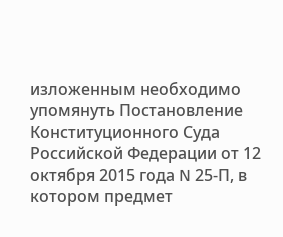изложенным необходимо упомянуть Постановление Конституционного Суда Российской Федерации от 12 октября 2015 года N 25-П, в котором предмет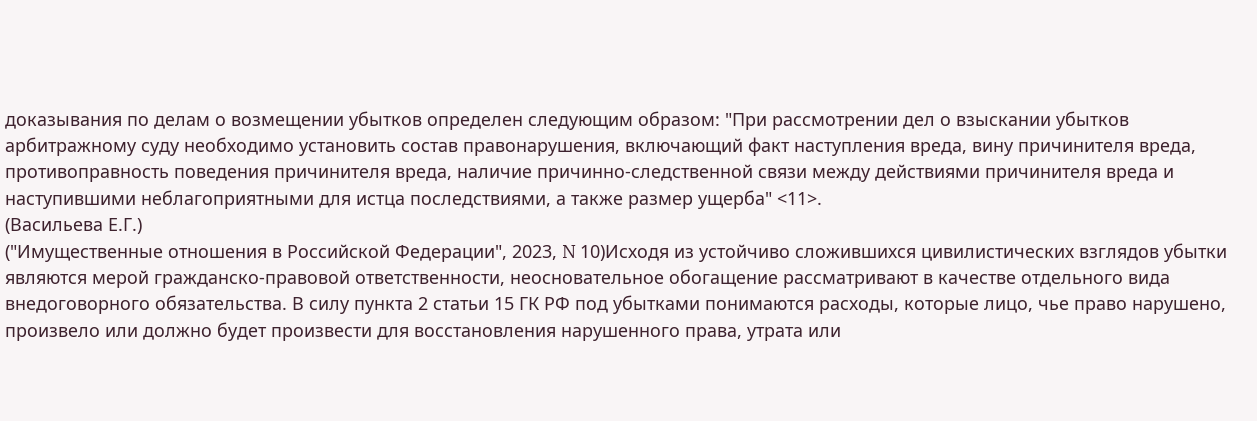доказывания по делам о возмещении убытков определен следующим образом: "При рассмотрении дел о взыскании убытков арбитражному суду необходимо установить состав правонарушения, включающий факт наступления вреда, вину причинителя вреда, противоправность поведения причинителя вреда, наличие причинно-следственной связи между действиями причинителя вреда и наступившими неблагоприятными для истца последствиями, а также размер ущерба" <11>.
(Васильева Е.Г.)
("Имущественные отношения в Российской Федерации", 2023, N 10)Исходя из устойчиво сложившихся цивилистических взглядов убытки являются мерой гражданско-правовой ответственности, неосновательное обогащение рассматривают в качестве отдельного вида внедоговорного обязательства. В силу пункта 2 статьи 15 ГК РФ под убытками понимаются расходы, которые лицо, чье право нарушено, произвело или должно будет произвести для восстановления нарушенного права, утрата или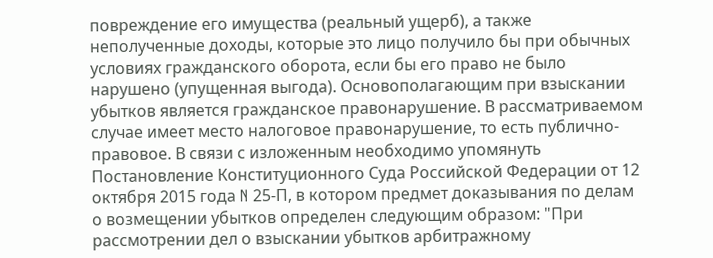повреждение его имущества (реальный ущерб), а также неполученные доходы, которые это лицо получило бы при обычных условиях гражданского оборота, если бы его право не было нарушено (упущенная выгода). Основополагающим при взыскании убытков является гражданское правонарушение. В рассматриваемом случае имеет место налоговое правонарушение, то есть публично-правовое. В связи с изложенным необходимо упомянуть Постановление Конституционного Суда Российской Федерации от 12 октября 2015 года N 25-П, в котором предмет доказывания по делам о возмещении убытков определен следующим образом: "При рассмотрении дел о взыскании убытков арбитражному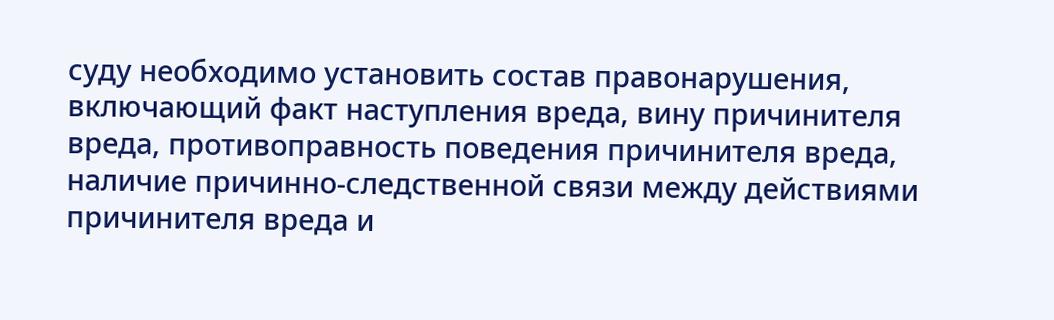суду необходимо установить состав правонарушения, включающий факт наступления вреда, вину причинителя вреда, противоправность поведения причинителя вреда, наличие причинно-следственной связи между действиями причинителя вреда и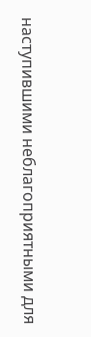наступившими неблагоприятными для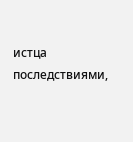истца последствиями,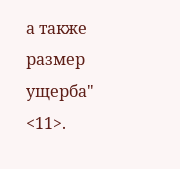а также размер ущерба" <11>.